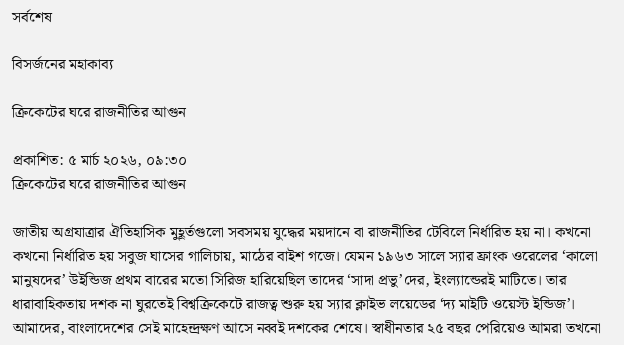সর্বশেষ

বিসর্জনের মহাকাব্য

ক্রিকেটের ঘরে রাজনীতির আগুন

প্রকাশিত: ৫ মার্চ ২০২৬, ০৯:৩০
ক্রিকেটের ঘরে রাজনীতির আগুন

জাতীয় অগ্রযাত্রার ঐতিহাসিক মুহূর্তগুলো সবসময় যুদ্ধের ময়দানে বা রাজনীতির টেবিলে নির্ধারিত হয় না। কখনো কখনো নির্ধারিত হয় সবুজ ঘাসের গালিচায়, মাঠের বাইশ গজে। যেমন ১৯৬৩ সালে স্যার ফ্রাংক ওরেলের ‘কালো মানুষদের’ উইন্ডিজ প্রথম বারের মতো সিরিজ হারিয়েছিল তাদের ‘সাদা প্রভু’দের, ইংল্যান্ডেরই মাটিতে। তার ধারাবাহিকতায় দশক না ঘুরতেই বিশ্বক্রিকেটে রাজত্ব শুরু হয় স্যার ক্লাইভ লয়েডের ‘দ্য মাইটি ওয়েস্ট ইন্ডিজ’। আমাদের, বাংলাদেশের সেই মাহেন্দ্রক্ষণ আসে নব্বই দশকের শেষে। স্বাধীনতার ২৫ বছর পেরিয়েও আমরা তখনো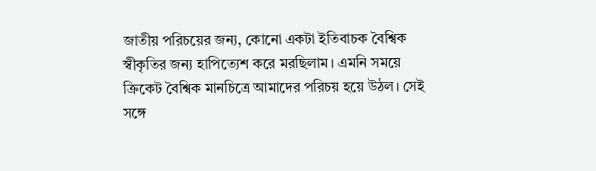জাতীয় পরিচয়ের জন্য, কোনো একটা ইতিবাচক বৈশ্বিক স্বীকৃতির জন্য হাপিত্যেশ করে মরছিলাম। এমনি সময়ে ক্রিকেট বৈশ্বিক মানচিত্রে আমাদের পরিচয় হয়ে উঠল। সেই সঙ্গে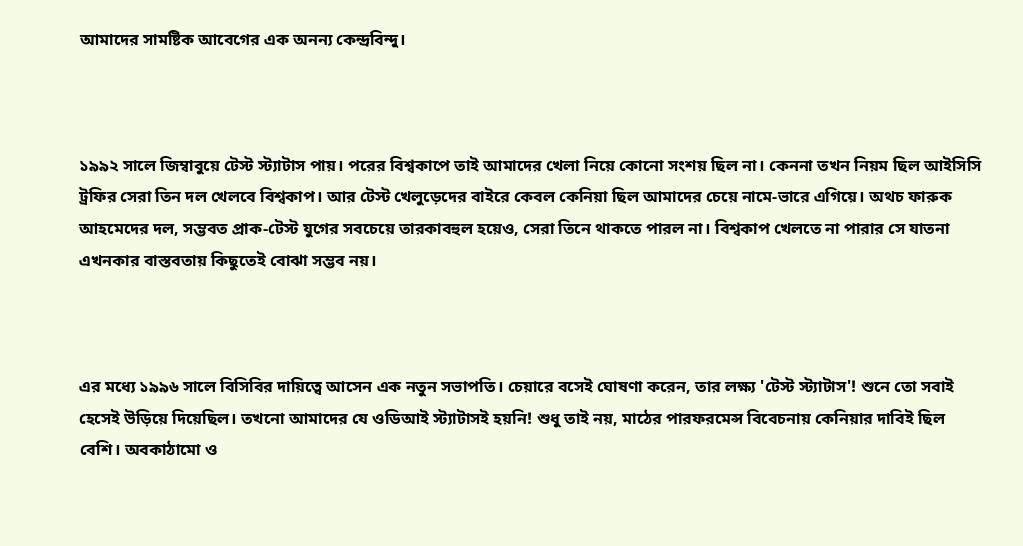আমাদের সামষ্টিক আবেগের এক অনন্য কেন্দ্রবিন্দু।



১৯৯২ সালে জিম্বাবুয়ে টেস্ট স্ট্যাটাস পায়। পরের বিশ্বকাপে তাই আমাদের খেলা নিয়ে কোনো সংশয় ছিল না। কেননা তখন নিয়ম ছিল আইসিসি ট্রফির সেরা তিন দল খেলবে বিশ্বকাপ। আর টেস্ট খেলুড়েদের বাইরে কেবল কেনিয়া ছিল আমাদের চেয়ে নামে-ভারে এগিয়ে। অথচ ফারুক আহমেদের দল, সম্ভবত প্রাক-টেস্ট যুগের সবচেয়ে তারকাবহুল হয়েও, সেরা তিনে থাকতে পারল না। বিশ্বকাপ খেলতে না পারার সে যাতনা এখনকার বাস্তবতায় কিছুতেই বোঝা সম্ভব নয়।



এর মধ্যে ১৯৯৬ সালে বিসিবির দায়িত্বে আসেন এক নতুন সভাপতি। চেয়ারে বসেই ঘোষণা করেন, তার লক্ষ্য 'টেস্ট স্ট্যাটাস'! শুনে তো সবাই হেসেই উড়িয়ে দিয়েছিল। তখনো আমাদের যে ওডিআই স্ট্যাটাসই হয়নি! শুধু তাই নয়, মাঠের পারফরমেন্স বিবেচনায় কেনিয়ার দাবিই ছিল বেশি। অবকাঠামো ও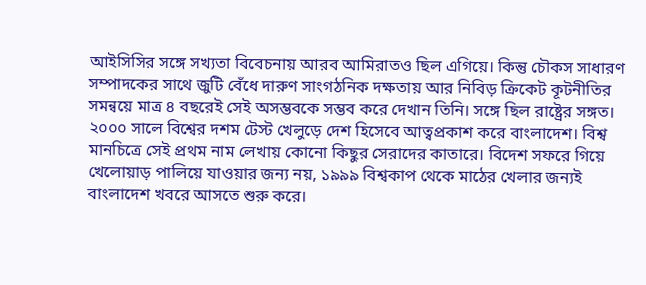আইসিসির সঙ্গে সখ্যতা বিবেচনায় আরব আমিরাতও ছিল এগিয়ে। কিন্তু চৌকস সাধারণ সম্পাদকের সাথে জুটি বেঁধে দারুণ সাংগঠনিক দক্ষতায় আর নিবিড় ক্রিকেট কূটনীতির সমন্বয়ে মাত্র ৪ বছরেই সেই অসম্ভবকে সম্ভব করে দেখান তিনি। সঙ্গে ছিল রাষ্ট্রের সঙ্গত। ২০০০ সালে বিশ্বের দশম টেস্ট খেলুড়ে দেশ হিসেবে আত্বপ্রকাশ করে বাংলাদেশ। বিশ্ব মানচিত্রে সেই প্রথম নাম লেখায় কোনো কিছুর সেরাদের কাতারে। বিদেশ সফরে গিয়ে খেলোয়াড় পালিয়ে যাওয়ার জন্য নয়, ১৯৯৯ বিশ্বকাপ থেকে মাঠের খেলার জন্যই বাংলাদেশ খবরে আসতে শুরু করে।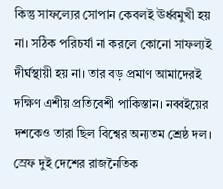কিন্তু সাফল্যের সোপান কেবলই ঊর্ধ্বমুখী হয় না। সঠিক পরিচর্যা না করলে কোনো সাফল্যই দীর্ঘস্থায়ী হয় না। তার বড় প্রমাণ আমাদেরই দক্ষিণ এশীয় প্রতিবেশী পাকিস্তান। নব্বইয়ের দশকেও তারা ছিল বিশ্বের অন্যতম শ্রেষ্ঠ দল। স্রেফ দুই দেশের রাজনৈতিক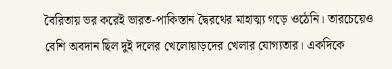বৈরিতায় ভর করেই ভারত-পাকিস্তান দ্বৈরথের মাহাত্ম্য গড়ে ওঠেনি। তারচেয়েও বেশি অবদান ছিল দুই দলের খেলোয়াড়দের খেলার যোগ্যতার। একদিকে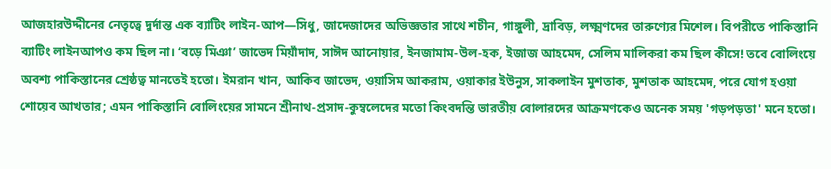আজহারউদ্দীনের নেতৃত্বে দুর্দান্ত এক ব্যাটিং লাইন-আপ—সিধু, জাদেজাদের অভিজ্ঞতার সাথে শচীন, গাঙ্গুলী, দ্রাবিড়, লক্ষ্মণদের তারুণ্যের মিশেল। বিপরীতে পাকিস্তানি ব্যাটিং লাইনআপও কম ছিল না। ‘বড়ে মিঞা’ জাভেদ মিয়াঁদাদ, সাঈদ আনোয়ার, ইনজামাম-উল-হক, ইজাজ আহমেদ, সেলিম মালিকরা কম ছিল কীসে! তবে বোলিংয়ে অবশ্য পাকিস্তানের শ্রেষ্ঠত্ব মানতেই হতো। ইমরান খান, আকিব জাভেদ, ওয়াসিম আকরাম, ওয়াকার ইউনুস, সাকলাইন মুশতাক, মুশতাক আহমেদ, পরে যোগ হওয়া শোয়েব আখতার; এমন পাকিস্তানি বোলিংয়ের সামনে শ্রীনাথ-প্রসাদ-কুম্বলেদের মতো কিংবদন্তি ভারতীয় বোলারদের আক্রমণকেও অনেক সময় 'গড়পড়তা' মনে হতো।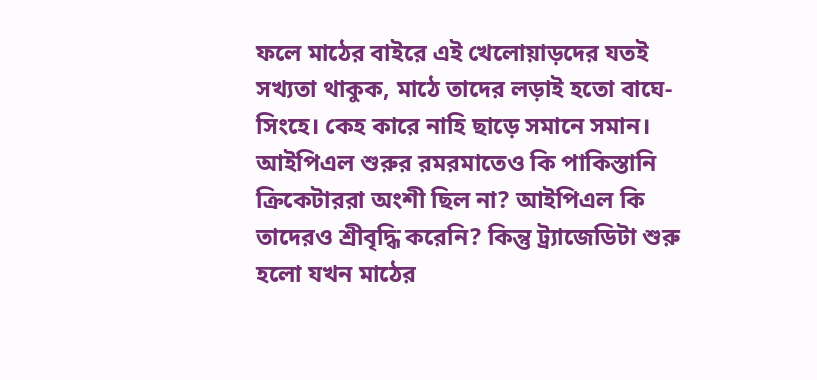ফলে মাঠের বাইরে এই খেলোয়াড়দের যতই সখ্যতা থাকুক, মাঠে তাদের লড়াই হতো বাঘে-সিংহে। কেহ কারে নাহি ছাড়ে সমানে সমান। আইপিএল শুরুর রমরমাতেও কি পাকিস্তানি ক্রিকেটাররা অংশী ছিল না? আইপিএল কি তাদেরও শ্রীবৃদ্ধি করেনি? কিন্তু ট্র্যাজেডিটা শুরু হলো যখন মাঠের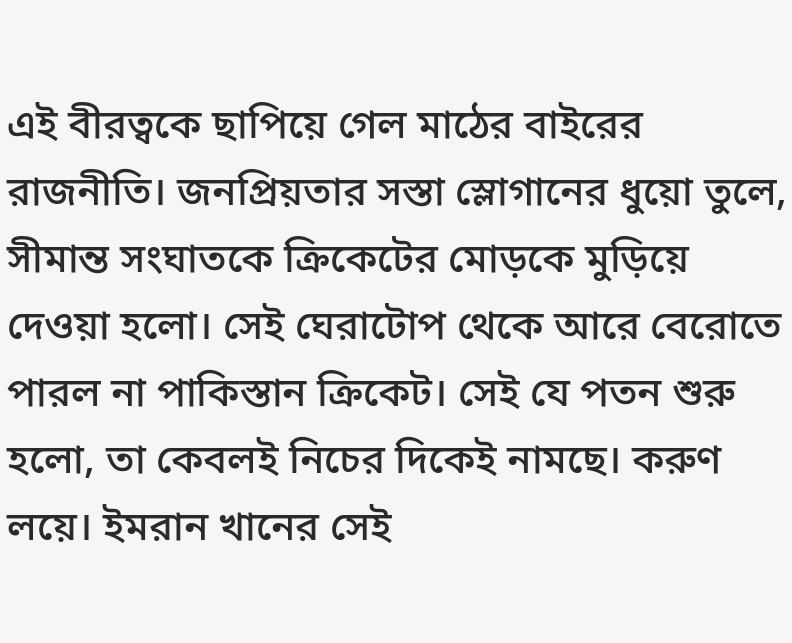এই বীরত্বকে ছাপিয়ে গেল মাঠের বাইরের রাজনীতি। জনপ্রিয়তার সস্তা স্লোগানের ধুয়ো তুলে, সীমান্ত সংঘাতকে ক্রিকেটের মোড়কে মুড়িয়ে দেওয়া হলো। সেই ঘেরাটোপ থেকে আরে বেরোতে পারল না পাকিস্তান ক্রিকেট। সেই যে পতন শুরু হলো, তা কেবলই নিচের দিকেই নামছে। করুণ লয়ে। ইমরান খানের সেই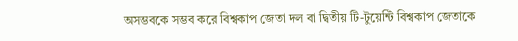অসম্ভবকে সম্ভব করে বিশ্বকাপ জেতা দল বা দ্বিতীয় টি-টুয়েন্টি বিশ্বকাপ জেতাকে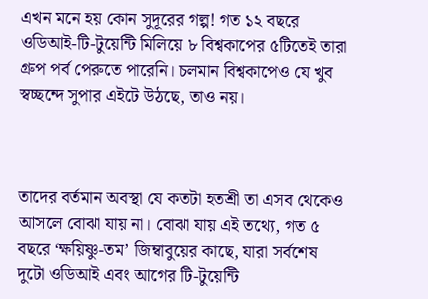এখন মনে হয় কোন সুদূরের গল্প! গত ১২ বছরে ওডিআই-টি-টুয়েন্টি মিলিয়ে ৮ বিশ্বকাপের ৫টিতেই তারা গ্রুপ পর্ব পেরুতে পারেনি। চলমান বিশ্বকাপেও যে খুব স্বচ্ছন্দে সুপার এইটে উঠছে, তাও নয়।



তাদের বর্তমান অবস্থা যে কতটা হতশ্রী তা এসব থেকেও আসলে বোঝা যায় না। বোঝা যায় এই তথ্যে, গত ৫ বছরে ‘ক্ষয়িষ্ণু-তম’ জিম্বাবুয়ের কাছে, যারা সর্বশেষ দুটো ওডিআই এবং আগের টি-টুয়েন্টি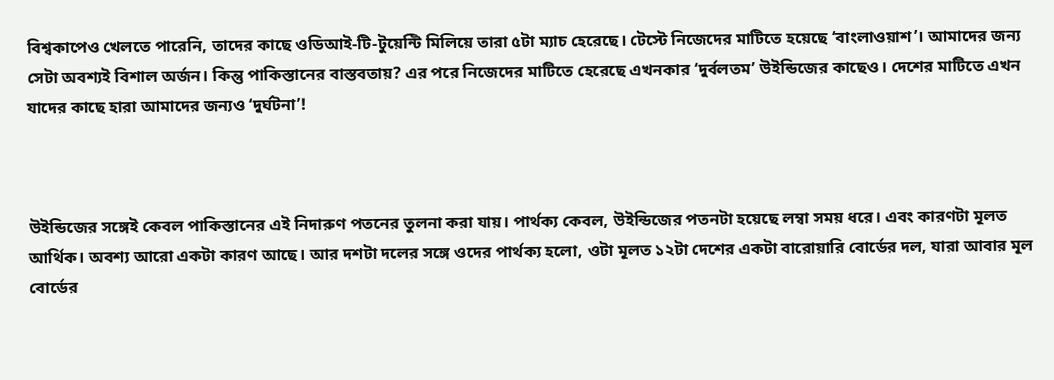বিশ্বকাপেও খেলতে পারেনি, তাদের কাছে ওডিআই-টি-টুয়েন্টি মিলিয়ে তারা ৫টা ম্যাচ হেরেছে। টেস্টে নিজেদের মাটিতে হয়েছে ‘বাংলাওয়াশ’। আমাদের জন্য সেটা অবশ্যই বিশাল অর্জন। কিন্তু পাকিস্তানের বাস্তবতায়? এর পরে নিজেদের মাটিতে হেরেছে এখনকার ‘দুর্বলতম’ উইন্ডিজের কাছেও। দেশের মাটিতে এখন যাদের কাছে হারা আমাদের জন্যও ‘দুর্ঘটনা’!



উইন্ডিজের সঙ্গেই কেবল পাকিস্তানের এই নিদারুণ পতনের তুলনা করা যায়। পার্থক্য কেবল, উইন্ডিজের পতনটা হয়েছে লম্বা সময় ধরে। এবং কারণটা মূলত আর্থিক। অবশ্য আরো একটা কারণ আছে। আর দশটা দলের সঙ্গে ওদের পার্থক্য হলো, ওটা মূলত ১২টা দেশের একটা বারোয়ারি বোর্ডের দল, যারা আবার মূল বোর্ডের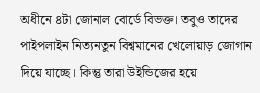অধীনে ৪টা জোনাল বোর্ডে বিভক্ত। তবুও তাদের পাইপলাইন নিত্যনতুন বিশ্বমানের খেলোয়াড় জোগান দিয়ে যাচ্ছে। কিন্তু তারা উইন্ডিজের হয়ে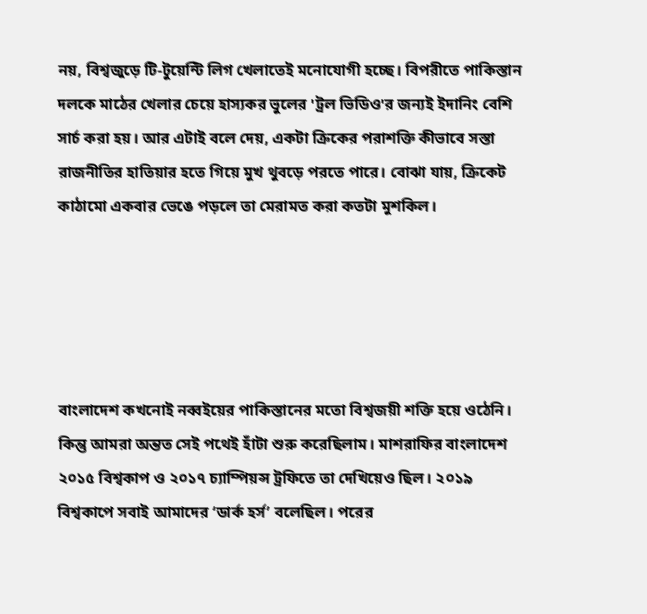নয়, বিশ্বজুড়ে টি-টুয়েন্টি লিগ খেলাতেই মনোযোগী হচ্ছে। বিপরীতে পাকিস্তান দলকে মাঠের খেলার চেয়ে হাস্যকর ভুলের 'ট্রল ভিডিও'র জন্যই ইদানিং বেশি সার্চ করা হয়। আর এটাই বলে দেয়, একটা ক্রিকের পরাশক্তি কীভাবে সস্তা রাজনীতির হাতিয়ার হতে গিয়ে মুখ থুবড়ে পরতে পারে। বোঝা যায়, ক্রিকেট কাঠামো একবার ভেঙে পড়লে তা মেরামত করা কতটা মুশকিল।





বাংলাদেশ কখনোই নব্বইয়ের পাকিস্তানের মতো বিশ্বজয়ী শক্তি হয়ে ওঠেনি। কিন্তু আমরা অন্তত সেই পথেই হাঁটা শুরু করেছিলাম। মাশরাফির বাংলাদেশ ২০১৫ বিশ্বকাপ ও ২০১৭ চ্যাম্পিয়ন্স ট্রফিতে তা দেখিয়েও ছিল। ২০১৯ বিশ্বকাপে সবাই আমাদের ‘ডার্ক হর্স’ বলেছিল। পরের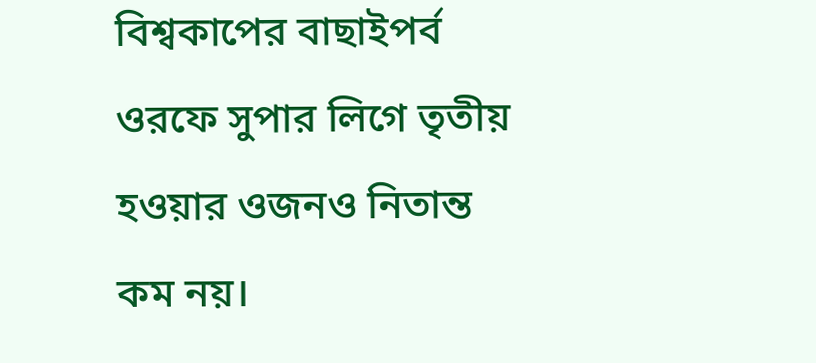বিশ্বকাপের বাছাইপর্ব ওরফে সুপার লিগে তৃতীয় হওয়ার ওজনও নিতান্ত কম নয়।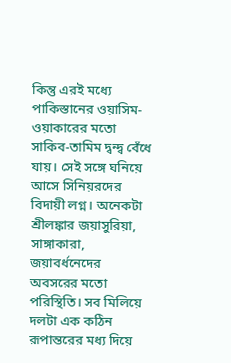কিন্তু এরই মধ্যে পাকিস্তানের ওয়াসিম-ওয়াকারের মতো সাকিব-তামিম দ্বন্দ্ব বেঁধে যায়। সেই সঙ্গে ঘনিয়ে আসে সিনিয়রদের বিদায়ী লগ্ন। অনেকটা শ্রীলঙ্কার জয়াসুরিয়া, সাঙ্গাকারা, জয়াবর্ধনেদের অবসরের মতো পরিস্থিতি। সব মিলিয়ে দলটা এক কঠিন রূপান্তরের মধ্য দিয়ে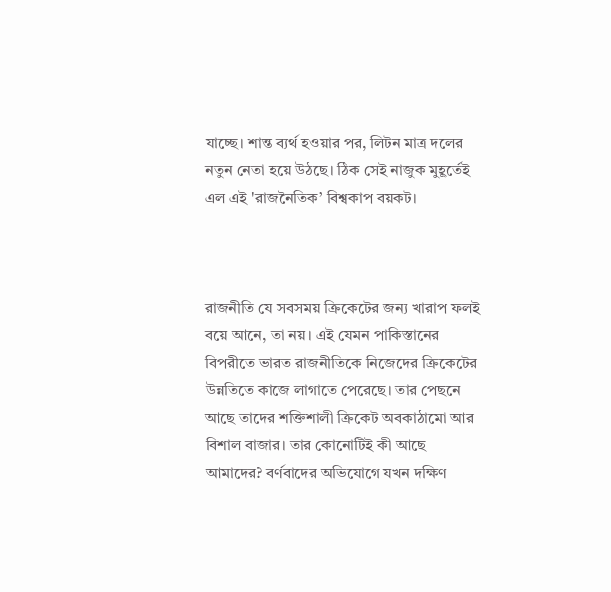যাচ্ছে। শান্ত ব্যর্থ হওয়ার পর, লিটন মাত্র দলের নতুন নেতা হয়ে উঠছে। ঠিক সেই নাজুক মুহূর্তেই এল এই 'রাজনৈতিক’ বিশ্বকাপ বয়কট।



রাজনীতি যে সবসময় ক্রিকেটের জন্য খারাপ ফলই বয়ে আনে, তা নয়। এই যেমন পাকিস্তানের বিপরীতে ভারত রাজনীতিকে নিজেদের ক্রিকেটের উন্নতিতে কাজে লাগাতে পেরেছে। তার পেছনে আছে তাদের শক্তিশালী ক্রিকেট অবকাঠামো আর বিশাল বাজার। তার কোনোটিই কী আছে আমাদের? বর্ণবাদের অভিযোগে যখন দক্ষিণ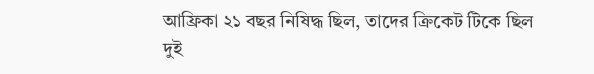আফ্রিকা ২১ বছর নিষিদ্ধ ছিল, তাদের ক্রিকেট টিকে ছিল দুই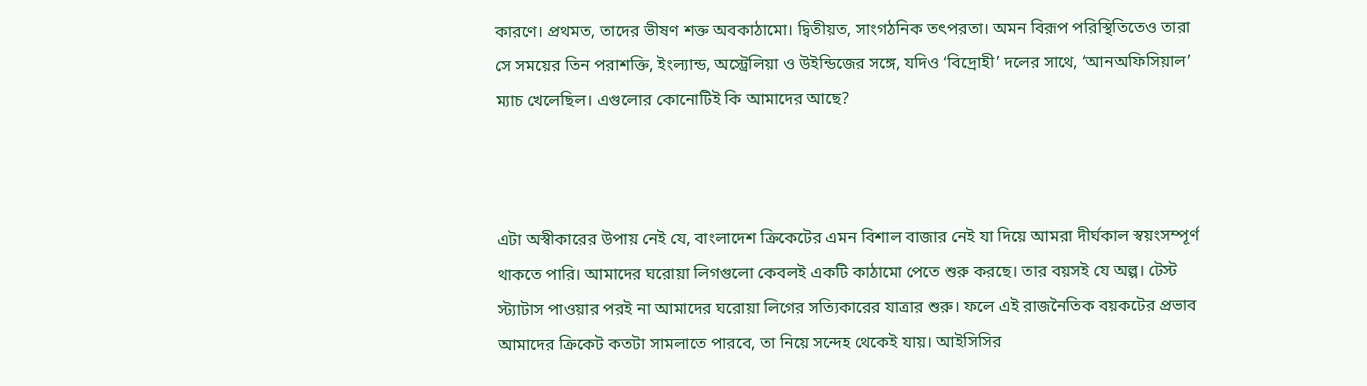কারণে। প্রথমত, তাদের ভীষণ শক্ত অবকাঠামো। দ্বিতীয়ত, সাংগঠনিক তৎপরতা। অমন বিরূপ পরিস্থিতিতেও তারা সে সময়ের তিন পরাশক্তি, ইংল্যান্ড, অস্ট্রেলিয়া ও উইন্ডিজের সঙ্গে, যদিও ‘বিদ্রোহী’ দলের সাথে, ‘আনঅফিসিয়াল’ ম্যাচ খেলেছিল। এগুলোর কোনোটিই কি আমাদের আছে?



এটা অস্বীকারের উপায় নেই যে, বাংলাদেশ ক্রিকেটের এমন বিশাল বাজার নেই যা দিয়ে আমরা দীর্ঘকাল স্বয়ংসম্পূর্ণ থাকতে পারি। আমাদের ঘরোয়া লিগগুলো কেবলই একটি কাঠামো পেতে শুরু করছে। তার বয়সই যে অল্প। টেস্ট স্ট্যাটাস পাওয়ার পরই না আমাদের ঘরোয়া লিগের সত্যিকারের যাত্রার শুরু। ফলে এই রাজনৈতিক বয়কটের প্রভাব আমাদের ক্রিকেট কতটা সামলাতে পারবে, তা নিয়ে সন্দেহ থেকেই যায়। আইসিসির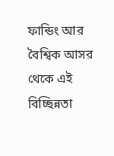ফান্ডিং আর বৈশ্বিক আসর থেকে এই বিচ্ছিন্নতা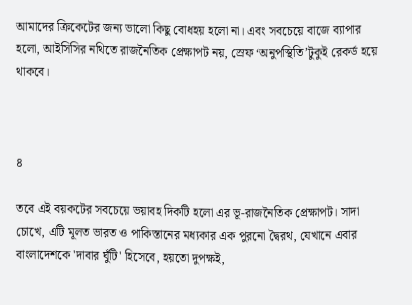আমাদের ক্রিকেটের জন্য ভালো কিছু বোধহয় হলো না। এবং সবচেয়ে বাজে ব্যাপার হলো, আইসিসির নথিতে রাজনৈতিক প্রেক্ষাপট নয়, স্রেফ ‘অনুপস্থিতি’টুকুই রেকর্ড হয়ে থাকবে।



৪

তবে এই বয়কটের সবচেয়ে ভয়াবহ দিকটি হলো এর ভূ-রাজনৈতিক প্রেক্ষাপট। সাদা চোখে, এটি মূলত ভারত ও পাকিস্তানের মধ্যকার এক পুরনো দ্বৈরথ, যেখানে এবার বাংলাদেশকে 'দাবার ঘুঁটি' হিসেবে, হয়তো দুপক্ষই,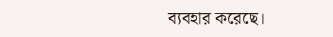ব্যবহার করেছে।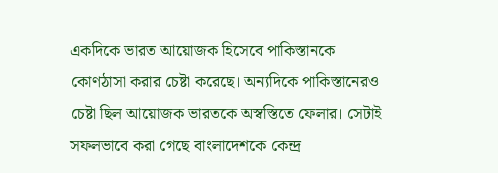একদিকে ভারত আয়োজক হিসেবে পাকিস্তানকে কোণঠাসা করার চেষ্টা করেছে। অন্যদিকে পাকিস্তানেরও চেষ্টা ছিল আয়োজক ভারতকে অস্বস্তিতে ফেলার। সেটাই সফলভাবে করা গেছে বাংলাদেশকে কেন্দ্র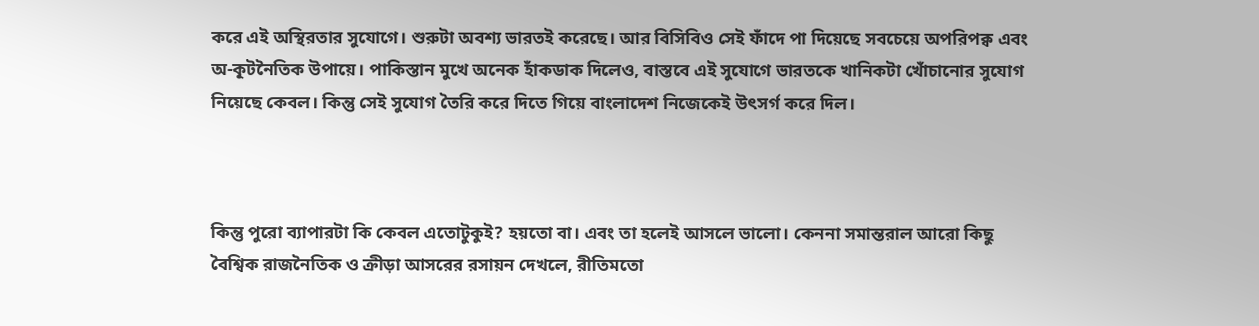করে এই অস্থিরতার সুযোগে। শুরুটা অবশ্য ভারতই করেছে। আর বিসিবিও সেই ফাঁদে পা দিয়েছে সবচেয়ে অপরিপক্ব এবং অ-কূটনৈতিক উপায়ে। পাকিস্তান মুখে অনেক হাঁকডাক দিলেও, বাস্তবে এই সুযোগে ভারতকে খানিকটা খোঁচানোর সুযোগ নিয়েছে কেবল। কিন্তু সেই সুযোগ তৈরি করে দিতে গিয়ে বাংলাদেশ নিজেকেই উৎসর্গ করে দিল।



কিন্তু পুরো ব্যাপারটা কি কেবল এতোটুকুই? হয়তো বা। এবং তা হলেই আসলে ভালো। কেননা সমান্তরাল আরো কিছু বৈশ্বিক রাজনৈতিক ও ক্রীড়া আসরের রসায়ন দেখলে, রীতিমতো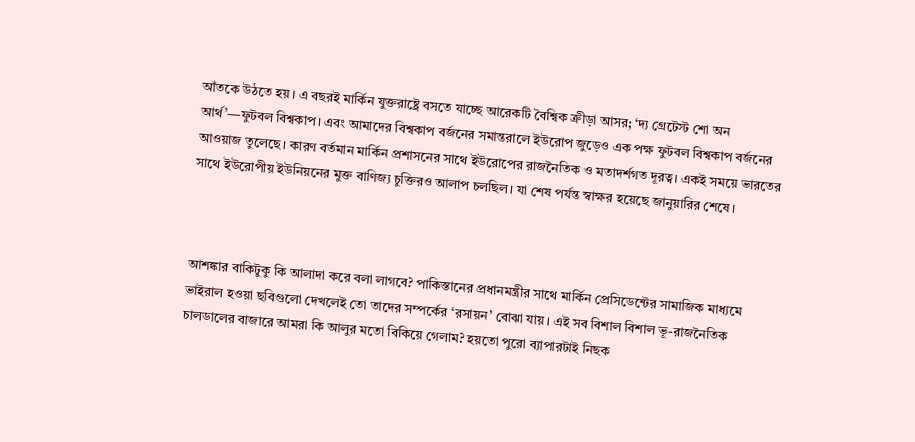আঁতকে উঠতে হয়। এ বছরই মার্কিন যুক্তরাষ্ট্রে বসতে যাচ্ছে আরেকটি বৈশ্বিক ক্রীড়া আসর; ‘দ্য গ্রেটেস্ট শো অন আর্থ’—ফুটবল বিশ্বকাপ। এবং আমাদের বিশ্বকাপ বর্জনের সমান্তরালে ইউরোপ জুড়েও এক পক্ষ ফুটবল বিশ্বকাপ বর্জনের আওয়াজ তুলেছে। কারণ বর্তমান মার্কিন প্রশাসনের সাথে ইউরোপের রাজনৈতিক ও মতাদর্শগত দূরত্ব। একই সময়ে ভারতের সাথে ইউরোপীয় ইউনিয়নের মুক্ত বাণিজ্য চুক্তিরও আলাপ চলছিল। যা শেষ পর্যন্ত স্বাক্ষর হয়েছে জানুয়ারির শেষে।



আশঙ্কার বাকিটুকু কি আলাদা করে বলা লাগবে? পাকিস্তানের প্রধানমন্ত্রীর সাথে মার্কিন প্রেসিডেন্টের সামাজিক মাধ্যমে ভাইরাল হওয়া ছবিগুলো দেখলেই তো তাদের সম্পর্কের ‘রসায়ন’ বোঝা যায়। এই সব বিশাল বিশাল ভূ-রাজনৈতিক চালডালের বাজারে আমরা কি আলুর মতো বিকিয়ে গেলাম? হয়তো পুরো ব্যাপারটাই নিছক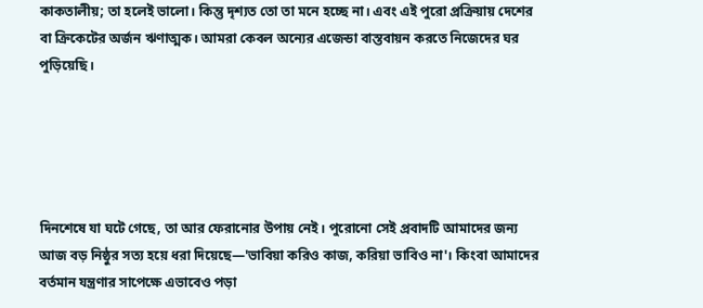কাকতালীয়; তা হলেই ভালো। কিন্তু দৃশ্যত তো তা মনে হচ্ছে না। এবং এই পুরো প্রক্রিয়ায় দেশের বা ক্রিকেটের অর্জন ঋণাত্মক। আমরা কেবল অন্যের এজেন্ডা বাস্তবায়ন করতে নিজেদের ঘর পুড়িয়েছি।





দিনশেষে যা ঘটে গেছে, তা আর ফেরানোর উপায় নেই। পুরোনো সেই প্রবাদটি আমাদের জন্য আজ বড় নিষ্ঠুর সত্য হয়ে ধরা দিয়েছে—'ভাবিয়া করিও কাজ, করিয়া ভাবিও না'। কিংবা আমাদের বর্তমান যন্ত্রণার সাপেক্ষে এভাবেও পড়া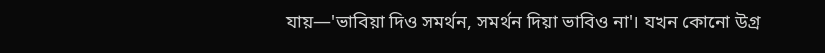যায়—'ভাবিয়া দিও সমর্থন, সমর্থন দিয়া ভাবিও না'। যখন কোনো উগ্র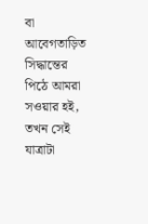বা আবেগতাড়িত সিদ্ধান্তের পিঠে আমরা সওয়ার হই, তখন সেই যাত্রাটা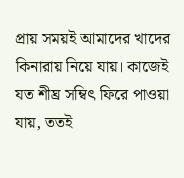প্রায় সময়ই আমাদের খাদের কিনারায় নিয়ে যায়। কাজেই যত শীঘ্র সম্বিৎ ফিরে পাওয়া যায়, ততই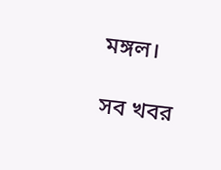মঙ্গল।

সব খবর